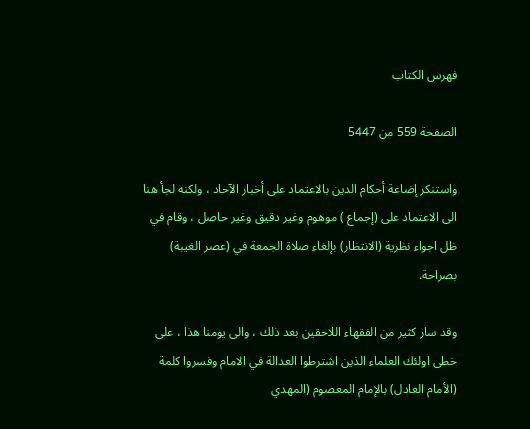فهرس الكتاب

الصفحة 559 من 5447

واستنكر إضاعة أحكام الدين بالاعتماد على أخبار الآحاد ، ولكنه لجأ هنا الى الاعتماد على (إجماع ) موهوم وغير دقيق وغير حاصل ، وقام في ظل اجواء نظرية (الانتظار) بإلغاء صلاة الجمعة في (عصر الغيبة) بصراحة.

وقد سار كثير من الفقهاء اللاحقين بعد ذلك ، والى يومنا هذا ، على خطى اولئك العلماء الذين اشترطوا العدالة في الامام وفسروا كلمة (الأمام العادل) بالإمام المعصوم (المهدي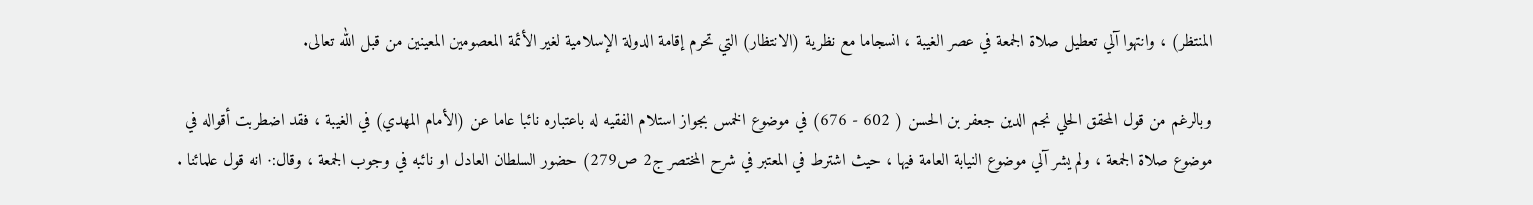المنتظر) ، وانتهوا آلي تعطيل صلاة الجمعة في عصر الغيبة ، انسجاما مع نظرية (الانتظار) التي تحرم إقامة الدولة الإسلامية لغير الأئمة المعصومين المعينين من قبل الله تعالى.

وبالرغم من قول المحقق الحلي نجم الدين جعفر بن الحسن ( 602 - 676) في موضوع الخمس بجواز استلام الفقيه له باعتباره نائبا عاما عن (الأمام المهدي) في الغيبة ، فقد اضطربت أقواله في موضوع صلاة الجمعة ، ولم يشر آلي موضوع النيابة العامة فيها ، حيث اشترط في المعتبر في شرح المختصر ج2 ص279) حضور السلطان العادل او نائبه في وجوب الجمعة ، وقال:· انه قول علمائنا .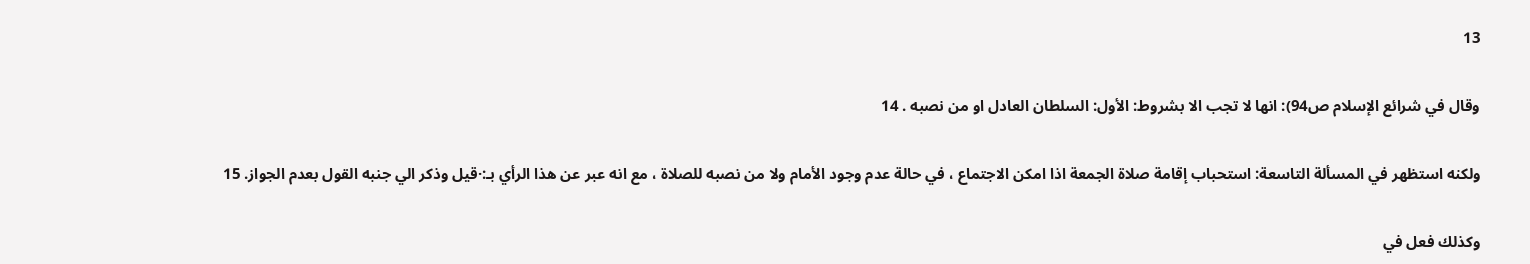13

وقال في شرائع الإسلام ص94): انها لا تجب الا بشروط: الأول: السلطان العادل او من نصبه . 14

ولكنه استظهر في المسألة التاسعة: استحباب إقامة صلاة الجمعة اذا امكن الاجتماع ، في حالة عدم وجود الأمام ولا من نصبه للصلاة ، مع انه عبر عن هذا الرأي بـ:·قيل وذكر الي جنبه القول بعدم الجواز. 15

وكذلك فعل في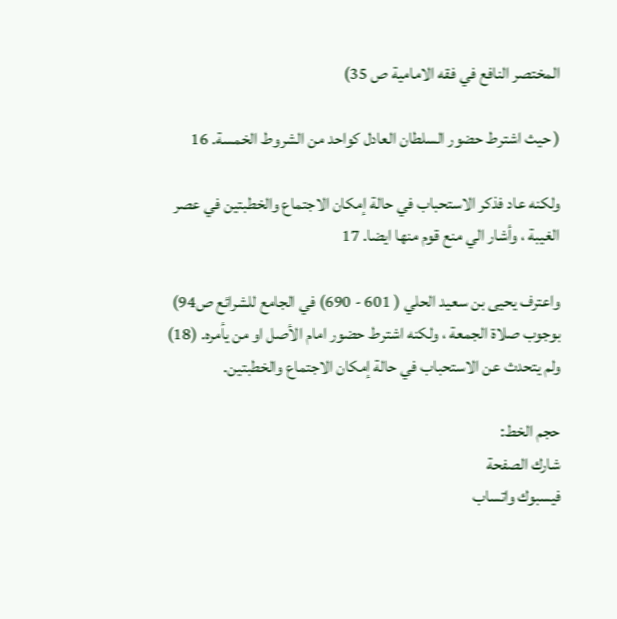المختصر النافع في فقه الامامية ص 35)

( حيث اشترط حضور السلطان العادل كواحد من الشروط الخمسة. 16

ولكنه عاد فذكر الاستحباب في حالة إمكان الاجتماع والخطبتين في عصر الغيبة ، وأشار الي منع قوم منها ايضا. 17

واعترف يحيى بن سعيد الحلي ( 601 - 690) في الجامع للشرائع ص94) بوجوب صلاة الجمعة ، ولكنه اشترط حضور امام الأصل او من يأمره. (18) ولم يتحدث عن الاستحباب في حالة إمكان الاجتماع والخطبتين.

حجم الخط:
شارك الصفحة
فيسبوك واتساب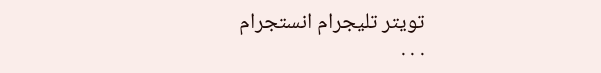تويتر تليجرام انستجرام
. . .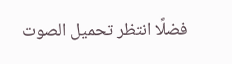فضلًا انتظر تحميل الصوت